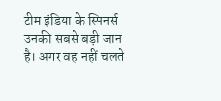टीम इंडिया के स्पिनर्स उनकी सबसे बड़ी जान है। अगर वह नहीं चलते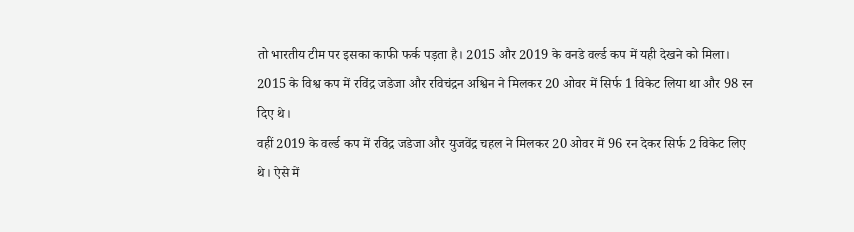तो भारतीय टीम पर इसका काफी फर्क पड़ता है। 2015 और 2019 के वनडे वर्ल्ड कप में यही देखने को मिला। 2015 के विश्व कप में रविंद्र जडेजा और रविचंद्रन अश्विन ने मिलकर 20 ओवर में सिर्फ 1 विकेट लिया था और 98 रन दिए थे।
वहीं 2019 के वर्ल्ड कप में रविंद्र जडेजा और युजवेंद्र चहल ने मिलकर 20 ओवर में 96 रन देकर सिर्फ 2 विकेट लिए थे। ऐसे में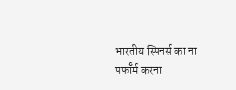भारतीय स्पिनर्स का ना पर्फॉर्म करना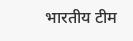भारतीय टीम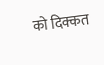को दिक्कत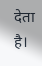देता है।